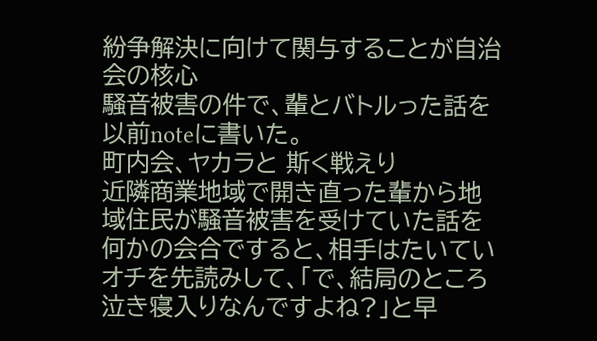紛争解決に向けて関与することが自治会の核心
騒音被害の件で、輩とバトルった話を以前noteに書いた。
町内会、ヤカラと 斯く戦えり
近隣商業地域で開き直った輩から地域住民が騒音被害を受けていた話を何かの会合ですると、相手はたいていオチを先読みして、「で、結局のところ泣き寝入りなんですよね?」と早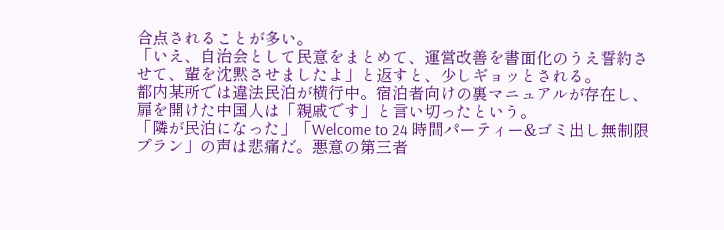合点されることが多い。
「いえ、自治会として民意をまとめて、運営改善を書面化のうえ誓約させて、輩を沈黙させましたよ」と返すと、少しギョッとされる。
都内某所では違法民泊が横行中。宿泊者向けの裏マニュアルが存在し、扉を開けた中国人は「親戚です」と言い切ったという。
「隣が民泊になった」「Welcome to 24 時間パーティー&ゴミ出し無制限プラン」の声は悲痛だ。悪意の第三者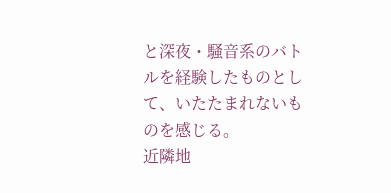と深夜・騒音系のバトルを経験したものとして、いたたまれないものを感じる。
近隣地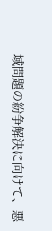域問題の紛争解決に向けて、悪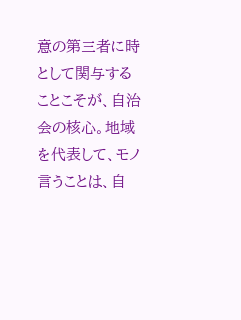意の第三者に時として関与することこそが、自治会の核心。地域を代表して、モノ言うことは、自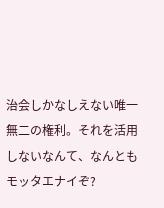治会しかなしえない唯一無二の権利。それを活用しないなんて、なんともモッタエナイぞ?